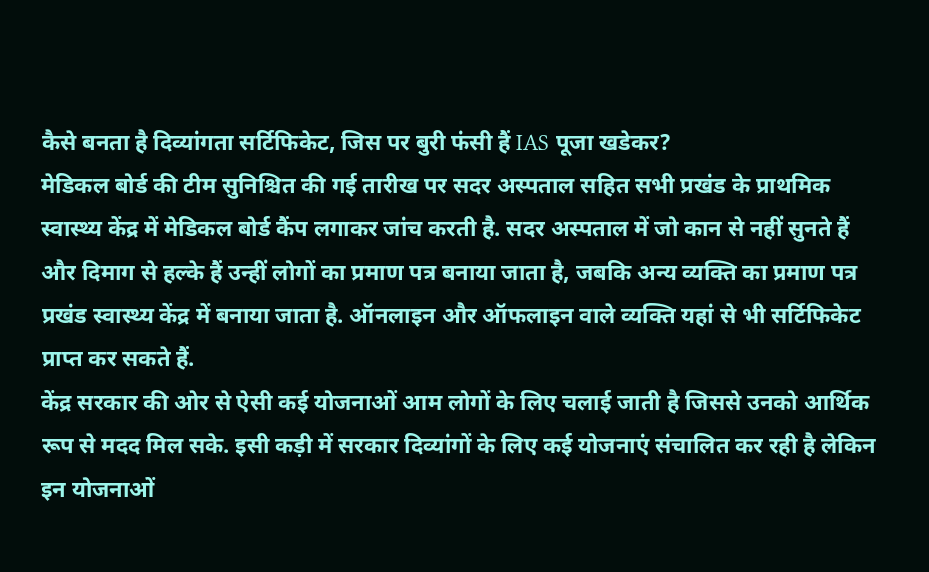कैसे बनता है दिव्यांगता सर्टिफिकेट, जिस पर बुरी फंसी हैं IAS पूजा खडेकर?
मेडिकल बोर्ड की टीम सुनिश्चित की गई तारीख पर सदर अस्पताल सहित सभी प्रखंड के प्राथमिक स्वास्थ्य केंद्र में मेडिकल बोर्ड कैंप लगाकर जांच करती है. सदर अस्पताल में जो कान से नहीं सुनते हैं और दिमाग से हल्के हैं उन्हीं लोगों का प्रमाण पत्र बनाया जाता है, जबकि अन्य व्यक्ति का प्रमाण पत्र प्रखंड स्वास्थ्य केंद्र में बनाया जाता है. ऑनलाइन और ऑफलाइन वाले व्यक्ति यहां से भी सर्टिफिकेट प्राप्त कर सकते हैं.
केंद्र सरकार की ओर से ऐसी कई योजनाओं आम लोगों के लिए चलाई जाती है जिससे उनको आर्थिक रूप से मदद मिल सके. इसी कड़ी में सरकार दिव्यांगों के लिए कई योजनाएं संचालित कर रही है लेकिन इन योजनाओं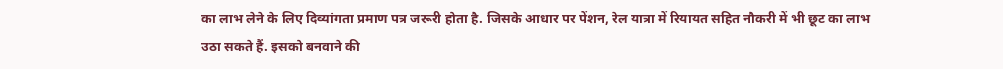का लाभ लेने के लिए दिव्यांगता प्रमाण पत्र जरूरी होता है. जिसके आधार पर पेंशन, रेल यात्रा में रियायत सहित नौकरी में भी छूट का लाभ उठा सकते हैं. इसको बनवाने की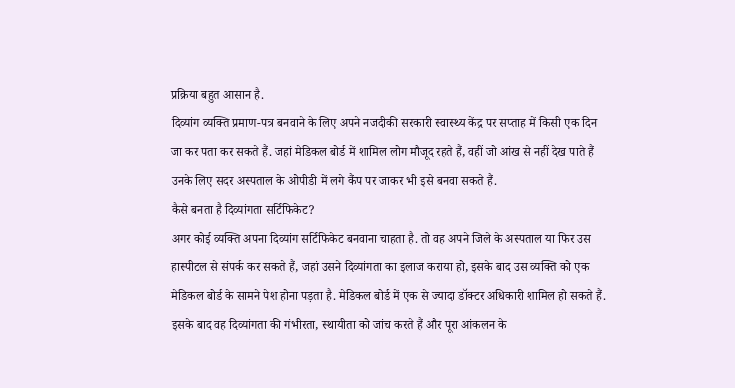प्रक्रिया बहुत आसान है.
दिव्यांग व्यक्ति प्रमाण-पत्र बनवाने के लिए अपने नजदीकी सरकारी स्वास्थ्य केंद्र पर सप्ताह में किसी एक दिन जा कर पता कर सकते हैं. जहां मेडिकल बोर्ड में शामिल लोग मौजूद रहते हैं, वहीं जो आंख से नहीं देख पाते हैं उनके लिए सदर अस्पताल के ओपीडी में लगे कैंप पर जाकर भी इसे बनवा सकते हैं.
कैसे बनता है दिव्यांगता सर्टिफिकेट?
अगर कोई व्यक्ति अपना दिव्यांग सर्टिफिकेट बनवाना चाहता है. तो वह अपने जिले के अस्पताल या फिर उस हास्पीटल से संपर्क कर सकते हैं, जहां उसने दिव्यांगता का इलाज कराया हो, इसके बाद उस व्यक्ति को एक मेडिकल बोर्ड के सामने पेश होना पड़ता है. मेडिकल बोर्ड में एक से ज्यादा डॉक्टर अधिकारी शामिल हो सकते हैं. इसके बाद वह दिव्यांगता की गंभीरता, स्थायीता को जांच करते हैं और पूरा आंकलन के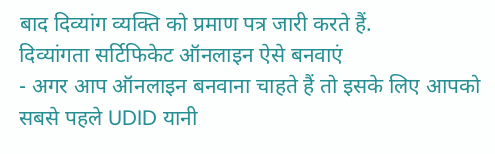बाद दिव्यांग व्यक्ति को प्रमाण पत्र जारी करते हैं.
दिव्यांगता सर्टिफिकेट ऑनलाइन ऐसे बनवाएं
- अगर आप ऑनलाइन बनवाना चाहते हैं तो इसके लिए आपको सबसे पहले UDID यानी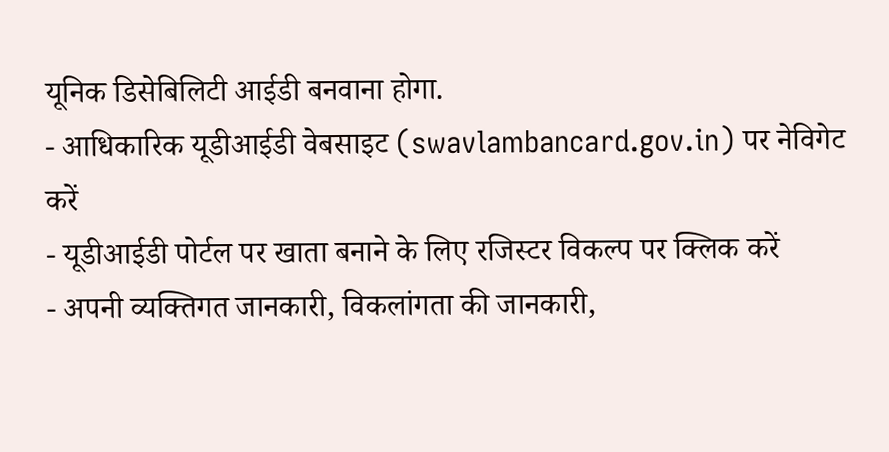यूनिक डिसेबिलिटी आईडी बनवाना होगा.
- आधिकारिक यूडीआईडी वेबसाइट (swavlambancard.gov.in) पर नेविगेट करें
- यूडीआईडी पोर्टल पर खाता बनाने के लिए रजिस्टर विकल्प पर क्लिक करें
- अपनी व्यक्तिगत जानकारी, विकलांगता की जानकारी,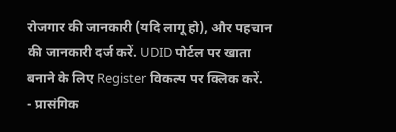रोजगार की जानकारी (यदि लागू हो), और पहचान की जानकारी दर्ज करें. UDID पोर्टल पर खाता बनाने के लिए Register विकल्प पर क्लिक करें.
- प्रासंगिक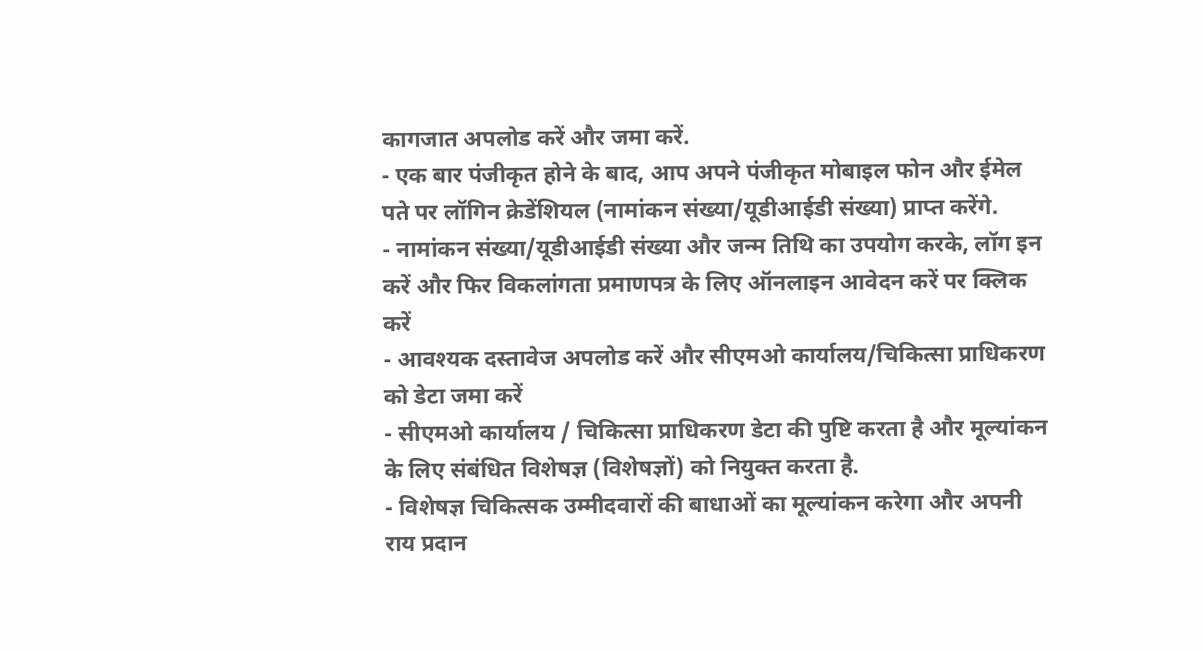कागजात अपलोड करें और जमा करें.
- एक बार पंजीकृत होने के बाद, आप अपने पंजीकृत मोबाइल फोन और ईमेल पते पर लॉगिन क्रेडेंशियल (नामांकन संख्या/यूडीआईडी संख्या) प्राप्त करेंगे.
- नामांकन संख्या/यूडीआईडी संख्या और जन्म तिथि का उपयोग करके, लॉग इन करें और फिर विकलांगता प्रमाणपत्र के लिए ऑनलाइन आवेदन करें पर क्लिक करें
- आवश्यक दस्तावेज अपलोड करें और सीएमओ कार्यालय/चिकित्सा प्राधिकरण को डेटा जमा करें
- सीएमओ कार्यालय / चिकित्सा प्राधिकरण डेटा की पुष्टि करता है और मूल्यांकन के लिए संबंधित विशेषज्ञ (विशेषज्ञों) को नियुक्त करता है.
- विशेषज्ञ चिकित्सक उम्मीदवारों की बाधाओं का मूल्यांकन करेगा और अपनी राय प्रदान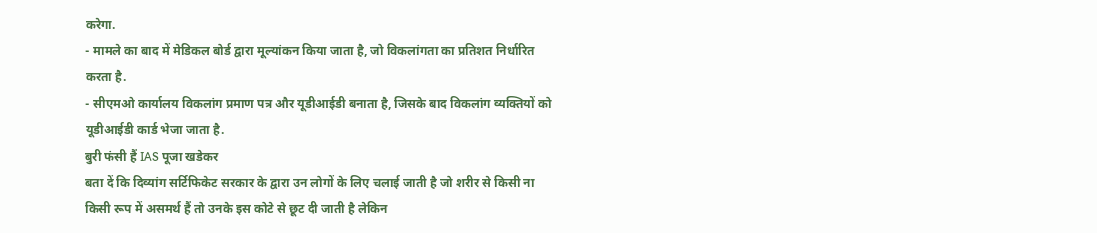करेगा.
- मामले का बाद में मेडिकल बोर्ड द्वारा मूल्यांकन किया जाता है, जो विकलांगता का प्रतिशत निर्धारित करता है.
- सीएमओ कार्यालय विकलांग प्रमाण पत्र और यूडीआईडी बनाता है, जिसके बाद विकलांग व्यक्तियों को यूडीआईडी कार्ड भेजा जाता है.
बुरी फंसी हैं IAS पूजा खडेकर
बता दें कि दिव्यांग सर्टिफिकेट सरकार के द्वारा उन लोगों के लिए चलाई जाती है जो शरीर से किसी ना किसी रूप में असमर्थ हैं तो उनके इस कोटे से छूट दी जाती है लेकिन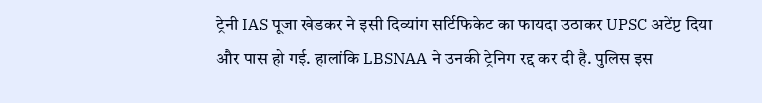ट्रेनी IAS पूजा खेडकर ने इसी दिव्यांग सर्टिफिकेट का फायदा उठाकर UPSC अटेंप्ट दिया और पास हो गई. हालांकि LBSNAA ने उनकी ट्रेनिग रद्द कर दी है. पुलिस इस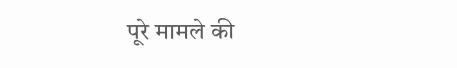पूरे मामले की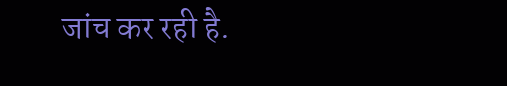जांच कर रही है.